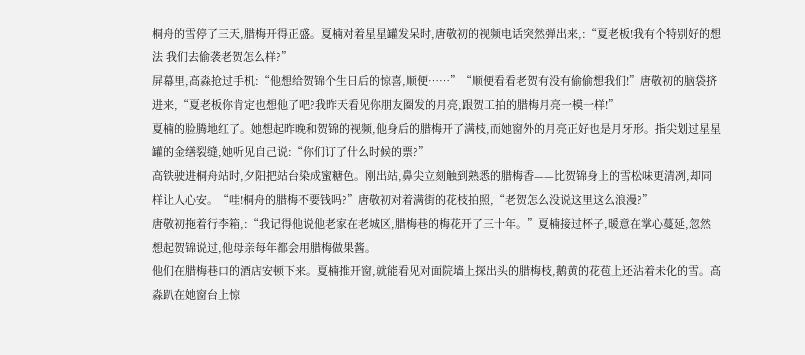桐舟的雪停了三天,腊梅开得正盛。夏楠对着星星罐发呆时,唐敬初的视频电话突然弹出来,:“夏老板!我有个特别好的想法 我们去偷袭老贺怎么样?”
屏幕里,高淼抢过手机:“他想给贺锦个生日后的惊喜,顺便……”“顺便看看老贺有没有偷偷想我们!”唐敬初的脑袋挤进来,“夏老板你肯定也想他了吧?我昨天看见你朋友圈发的月亮,跟贺工拍的腊梅月亮一模一样!”
夏楠的脸腾地红了。她想起昨晚和贺锦的视频,他身后的腊梅开了满枝,而她窗外的月亮正好也是月牙形。指尖划过星星罐的金缮裂缝,她听见自己说:“你们订了什么时候的票?”
高铁驶进桐舟站时,夕阳把站台染成蜜糖色。刚出站,鼻尖立刻触到熟悉的腊梅香——比贺锦身上的雪松味更清冽,却同样让人心安。“哇!桐舟的腊梅不要钱吗?”唐敬初对着满街的花枝拍照,“老贺怎么没说这里这么浪漫?”
唐敬初拖着行李箱,:“我记得他说他老家在老城区,腊梅巷的梅花开了三十年。”夏楠接过杯子,暖意在掌心蔓延,忽然想起贺锦说过,他母亲每年都会用腊梅做果酱。
他们在腊梅巷口的酒店安顿下来。夏楠推开窗,就能看见对面院墙上探出头的腊梅枝,鹅黄的花苞上还沾着未化的雪。高淼趴在她窗台上惊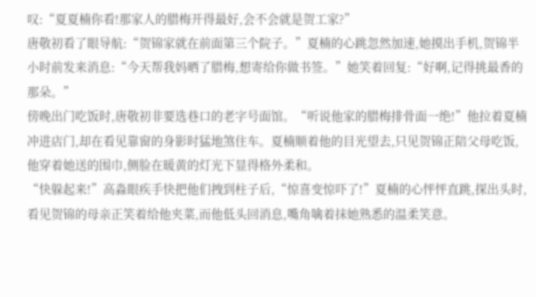叹:“夏夏楠你看!那家人的腊梅开得最好,会不会就是贺工家?”
唐敬初看了眼导航:“贺锦家就在前面第三个院子。”夏楠的心跳忽然加速,她摸出手机,贺锦半小时前发来消息:“今天帮我妈晒了腊梅,想寄给你做书签。”她笑着回复:“好啊,记得挑最香的那朵。”
傍晚出门吃饭时,唐敬初非要选巷口的老字号面馆。“听说他家的腊梅排骨面一绝!”他拉着夏楠冲进店门,却在看见靠窗的身影时猛地煞住车。夏楠顺着他的目光望去,只见贺锦正陪父母吃饭,他穿着她送的围巾,侧脸在暖黄的灯光下显得格外柔和。
“快躲起来!”高淼眼疾手快把他们拽到柱子后,“惊喜变惊吓了!”夏楠的心怦怦直跳,探出头时,看见贺锦的母亲正笑着给他夹菜,而他低头回消息,嘴角噙着抹她熟悉的温柔笑意。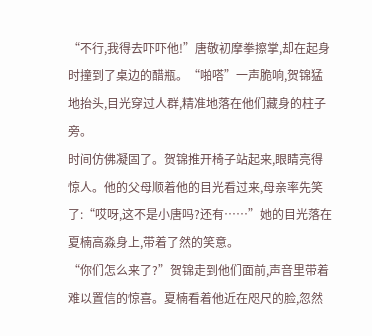“不行,我得去吓吓他!”唐敬初摩拳擦掌,却在起身时撞到了桌边的醋瓶。“啪嗒”一声脆响,贺锦猛地抬头,目光穿过人群,精准地落在他们藏身的柱子旁。
时间仿佛凝固了。贺锦推开椅子站起来,眼睛亮得惊人。他的父母顺着他的目光看过来,母亲率先笑了:“哎呀,这不是小唐吗?还有……”她的目光落在夏楠高淼身上,带着了然的笑意。
“你们怎么来了?”贺锦走到他们面前,声音里带着难以置信的惊喜。夏楠看着他近在咫尺的脸,忽然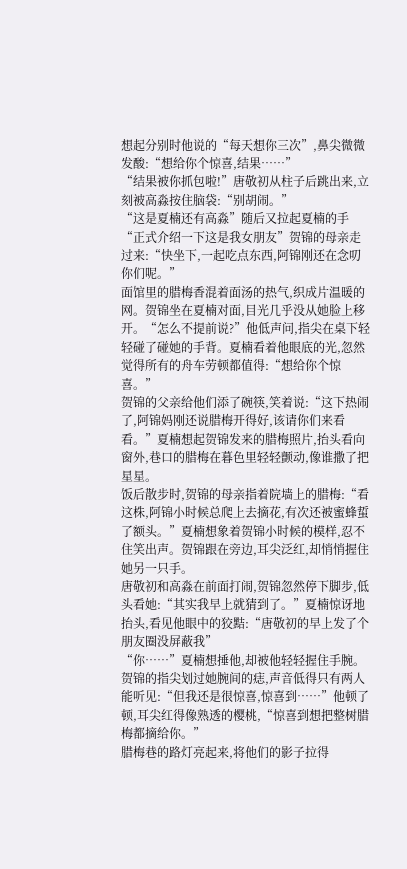想起分别时他说的“每天想你三次”,鼻尖微微发酸:“想给你个惊喜,结果……”
“结果被你抓包啦!”唐敬初从柱子后跳出来,立刻被高淼按住脑袋:“别胡闹。”
“这是夏楠还有高淼”随后又拉起夏楠的手“正式介绍一下这是我女朋友”贺锦的母亲走过来:“快坐下,一起吃点东西,阿锦刚还在念叨你们呢。”
面馆里的腊梅香混着面汤的热气,织成片温暖的网。贺锦坐在夏楠对面,目光几乎没从她脸上移开。“怎么不提前说?”他低声问,指尖在桌下轻轻碰了碰她的手背。夏楠看着他眼底的光,忽然觉得所有的舟车劳顿都值得:“想给你个惊喜。”
贺锦的父亲给他们添了碗筷,笑着说:“这下热闹了,阿锦妈刚还说腊梅开得好,该请你们来看看。”夏楠想起贺锦发来的腊梅照片,抬头看向窗外,巷口的腊梅在暮色里轻轻颤动,像谁撒了把星星。
饭后散步时,贺锦的母亲指着院墙上的腊梅:“看这株,阿锦小时候总爬上去摘花,有次还被蜜蜂蜇了额头。”夏楠想象着贺锦小时候的模样,忍不住笑出声。贺锦跟在旁边,耳尖泛红,却悄悄握住她另一只手。
唐敬初和高淼在前面打闹,贺锦忽然停下脚步,低头看她:“其实我早上就猜到了。”夏楠惊讶地抬头,看见他眼中的狡黠:“唐敬初的早上发了个朋友圈没屏蔽我”
“你……”夏楠想捶他,却被他轻轻握住手腕。贺锦的指尖划过她腕间的痣,声音低得只有两人能听见:“但我还是很惊喜,惊喜到……”他顿了顿,耳尖红得像熟透的樱桃,“惊喜到想把整树腊梅都摘给你。”
腊梅巷的路灯亮起来,将他们的影子拉得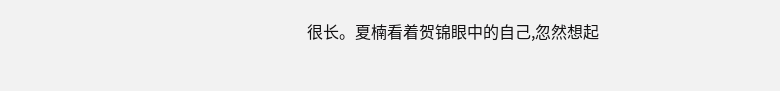很长。夏楠看着贺锦眼中的自己,忽然想起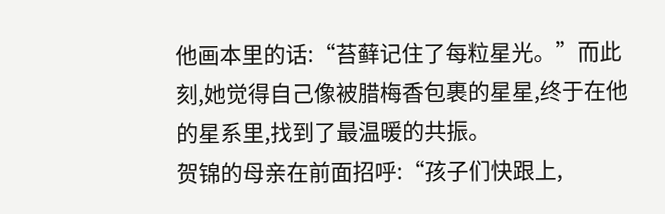他画本里的话:“苔藓记住了每粒星光。”而此刻,她觉得自己像被腊梅香包裹的星星,终于在他的星系里,找到了最温暖的共振。
贺锦的母亲在前面招呼:“孩子们快跟上,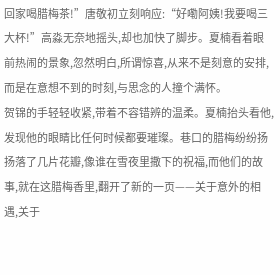回家喝腊梅茶!”唐敬初立刻响应:“好嘞阿姨!我要喝三大杯!”高淼无奈地摇头,却也加快了脚步。夏楠看着眼前热闹的景象,忽然明白,所谓惊喜,从来不是刻意的安排,而是在意想不到的时刻,与思念的人撞个满怀。
贺锦的手轻轻收紧,带着不容错辨的温柔。夏楠抬头看他,发现他的眼睛比任何时候都要璀璨。巷口的腊梅纷纷扬扬落了几片花瓣,像谁在雪夜里撒下的祝福,而他们的故事,就在这腊梅香里,翻开了新的一页——关于意外的相遇,关于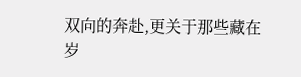双向的奔赴,更关于那些藏在岁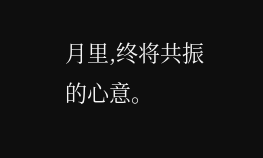月里,终将共振的心意。